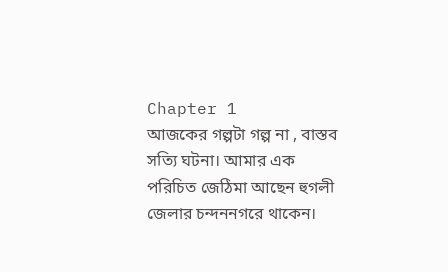Chapter 1
আজকের গল্পটা গল্প না , বাস্তব সত্যি ঘটনা। আমার এক পরিচিত জেঠিমা আছেন হুগলী জেলার চন্দননগরে থাকেন।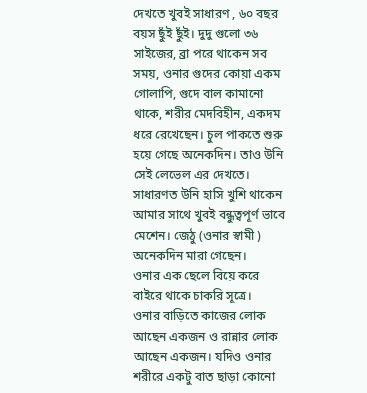দেখতে খুবই সাধারণ , ৬০ বছর বয়স ছুঁই ছুঁই। দুদু গুলো ৩৬ সাইজের, ব্রা পরে থাকেন সব সময়, ওনার গুদের কোয়া একম গোলাপি, গুদে বাল কামানো থাকে, শরীর মেদবিহীন, একদম ধরে রেখেছেন। চুল পাকতে শুরু হয়ে গেছে অনেকদিন। তাও উনি সেই লেভেল এর দেখতে। সাধারণত উনি হাসি খুশি থাকেন আমার সাথে খুবই বন্ধুত্বপূর্ণ ভাবে মেশেন। জেঠু (ওনার স্বামী ) অনেকদিন মারা গেছেন।
ওনার এক ছেলে বিয়ে করে বাইরে থাকে চাকরি সূত্রে।
ওনার বাড়িতে কাজের লোক আছেন একজন ও রান্নার লোক আছেন একজন। যদিও ওনার শরীরে একটু বাত ছাড়া কোনো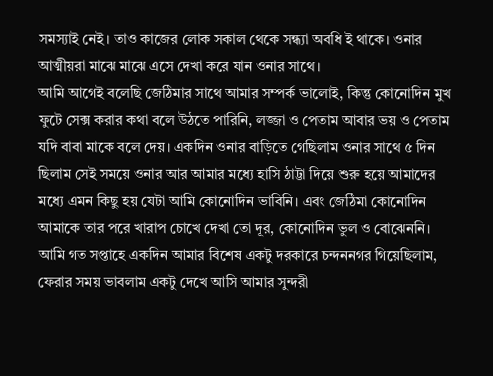সমস্যাই নেই। তাও কাজের লোক সকাল থেকে সন্ধ্যা অবধি ই থাকে। ওনার আত্মীয়রা মাঝে মাঝে এসে দেখা করে যান ওনার সাথে।
আমি আগেই বলেছি জেঠিমার সাথে আমার সম্পর্ক ভালোই, কিন্তু কোনোদিন মুখ ফুটে সেক্স করার কথা বলে উঠতে পারিনি, লজ্জা ও পেতাম আবার ভয় ও পেতাম যদি বাবা মাকে বলে দেয়। একদিন ওনার বাড়িতে গেছিলাম ওনার সাথে ৫ দিন ছিলাম সেই সময়ে ওনার আর আমার মধ্যে হাসি ঠাট্টা দিয়ে শুরু হয়ে আমাদের মধ্যে এমন কিছু হয় যেটা আমি কোনোদিন ভাবিনি। এবং জেঠিমা কোনোদিন আমাকে তার পরে খারাপ চোখে দেখা তো দূর, কোনোদিন ভুল ও বোঝেননি।
আমি গত সপ্তাহে একদিন আমার বিশেষ একটু দরকারে চন্দননগর গিয়েছিলাম, ফেরার সময় ভাবলাম একটু দেখে আসি আমার সুন্দরী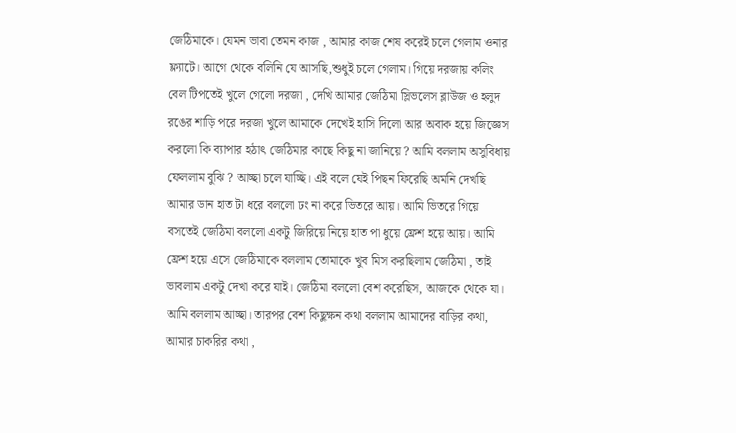জেঠিমাকে। যেমন ভাবা তেমন কাজ , আমার কাজ শেষ করেই চলে গেলাম ওনার ফ্ল্যাটে। আগে থেকে বলিনি যে আসছি,শুধুই চলে গেলাম। গিয়ে দরজায় কলিং বেল টিপতেই খুলে গেলো দরজা , দেখি আমার জেঠিমা স্লিভলেস ব্লাউজ ও হলুদ রঙের শাড়ি পরে দরজা খুলে আমাকে দেখেই হাসি দিলো আর অবাক হয়ে জিজ্ঞেস করলো কি ব্যাপার হঠাৎ জেঠিমার কাছে কিছু না জানিয়ে ? আমি বললাম অসুবিধায় ফেললাম বুঝি ? আচ্ছা চলে যাচ্ছি। এই বলে যেই পিছন ফিরেছি অমনি দেখছি আমার ডান হাত টা ধরে বললো ঢং না করে ভিতরে আয়। আমি ভিতরে গিয়ে বসতেই জেঠিমা বললো একটু জিরিয়ে নিয়ে হাত পা ধুয়ে ফ্রেশ হয়ে আয়। আমি ফ্রেশ হয়ে এসে জেঠিমাকে বললাম তোমাকে খুব মিস করছিলাম জেঠিমা , তাই ভাবলাম একটু দেখা করে যাই। জেঠিমা বললো বেশ করেছিস, আজকে থেকে যা।
আমি বললাম আচ্ছা। তারপর বেশ কিছুক্ষন কথা বললাম আমাদের বাড়ির কথা, আমার চাকরির কথা ,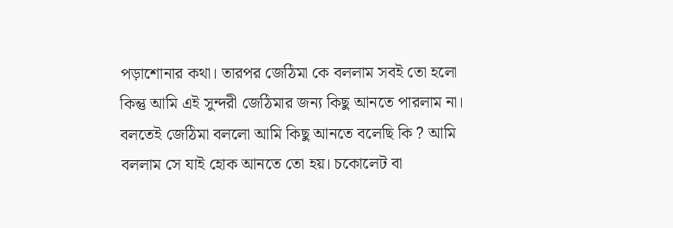পড়াশোনার কথা। তারপর জেঠিমা কে বললাম সবই তো হলো কিন্তু আমি এই সুন্দরী জেঠিমার জন্য কিছু আনতে পারলাম না। বলতেই জেঠিমা বললো আমি কিছু আনতে বলেছি কি ? আমি বললাম সে যাই হোক আনতে তো হয়। চকোলেট বা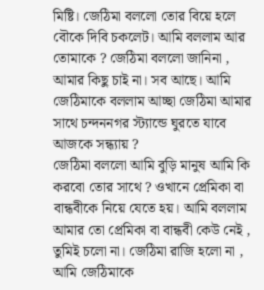মিষ্টি। জেঠিমা বললো তোর বিয়ে হলে বৌকে দিবি চকলেট। আমি বললাম আর তোমাকে ? জেঠিমা বললো জানিনা , আমার কিছু চাই না। সব আছে। আমি জেঠিমাকে বললাম আচ্ছা জেঠিমা আমার সাথে চন্দননগর স্ট্যান্ডে ঘুরতে যাবে আজকে সন্ধ্যায় ?
জেঠিমা বললো আমি বুড়ি মানুষ আমি কি করবো তোর সাথে ? ওখানে প্রেমিকা বা বান্ধবীকে নিয়ে যেতে হয়। আমি বললাম আমার তো প্রেমিকা বা বান্ধবী কেউ নেই , তুমিই চলো না। জেঠিমা রাজি হলো না , আমি জেঠিমাকে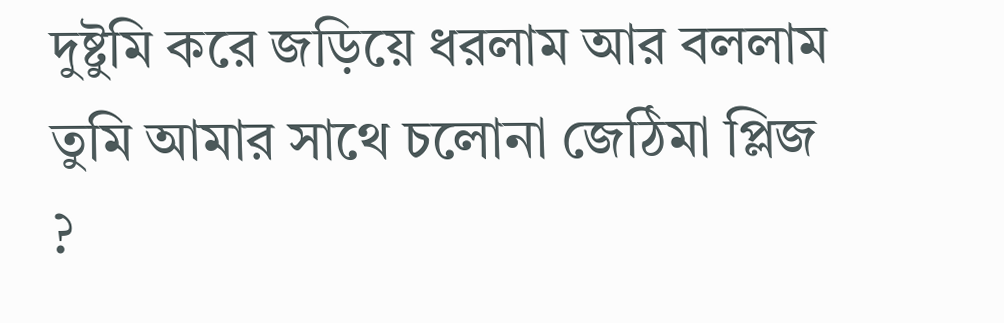দুষ্টুমি করে জড়িয়ে ধরলাম আর বললাম তুমি আমার সাথে চলোনা জেঠিমা প্লিজ ?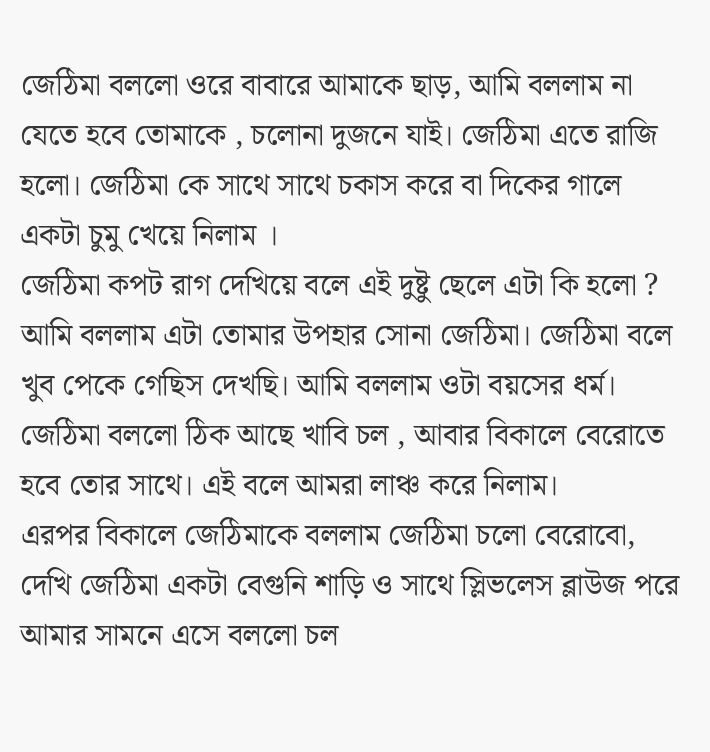জেঠিমা বললো ওরে বাবারে আমাকে ছাড়, আমি বললাম না যেতে হবে তোমাকে , চলোনা দুজনে যাই। জেঠিমা এতে রাজি হলো। জেঠিমা কে সাথে সাথে চকাস করে বা দিকের গালে একটা চুমু খেয়ে নিলাম ।
জেঠিমা কপট রাগ দেখিয়ে বলে এই দুষ্টু ছেলে এটা কি হলো ? আমি বললাম এটা তোমার উপহার সোনা জেঠিমা। জেঠিমা বলে খুব পেকে গেছিস দেখছি। আমি বললাম ওটা বয়সের ধর্ম। জেঠিমা বললো ঠিক আছে খাবি চল , আবার বিকালে বেরোতে হবে তোর সাথে। এই বলে আমরা লাঞ্চ করে নিলাম।
এরপর বিকালে জেঠিমাকে বললাম জেঠিমা চলো বেরোবো, দেখি জেঠিমা একটা বেগুনি শাড়ি ও সাথে স্লিভলেস ব্লাউজ পরে আমার সামনে এসে বললো চল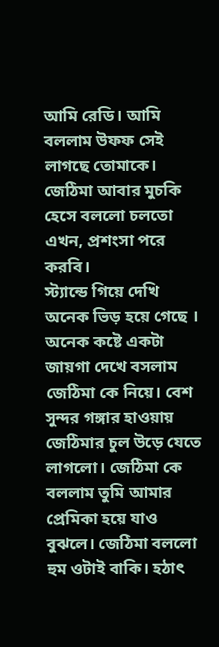আমি রেডি। আমি বললাম উফফ সেই লাগছে তোমাকে। জেঠিমা আবার মুচকি হেসে বললো চলতো এখন, প্রশংসা পরে করবি।
স্ট্যান্ডে গিয়ে দেখি অনেক ভিড় হয়ে গেছে । অনেক কষ্টে একটা জায়গা দেখে বসলাম জেঠিমা কে নিয়ে। বেশ সুন্দর গঙ্গার হাওয়ায় জেঠিমার চুল উড়ে যেতে লাগলো। জেঠিমা কে বললাম তুমি আমার প্রেমিকা হয়ে যাও বুঝলে। জেঠিমা বললো হুম ওটাই বাকি। হঠাৎ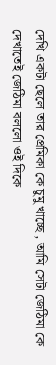দেখি একটা ছেলে তার প্রেমিকা কে চুমু খাচ্ছে , আমি সেটা জেঠিমা কে দেখাতেই জেঠিমা বললো ওই দিকে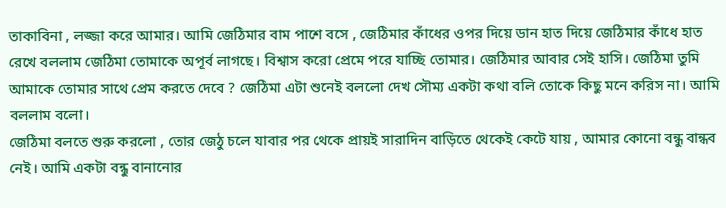তাকাবিনা , লজ্জা করে আমার। আমি জেঠিমার বাম পাশে বসে , জেঠিমার কাঁধের ওপর দিয়ে ডান হাত দিয়ে জেঠিমার কাঁধে হাত রেখে বললাম জেঠিমা তোমাকে অপূর্ব লাগছে। বিশ্বাস করো প্রেমে পরে যাচ্ছি তোমার। জেঠিমার আবার সেই হাসি। জেঠিমা তুমি আমাকে তোমার সাথে প্রেম করতে দেবে ? জেঠিমা এটা শুনেই বললো দেখ সৌম্য একটা কথা বলি তোকে কিছু মনে করিস না। আমি বললাম বলো।
জেঠিমা বলতে শুরু করলো , তোর জেঠু চলে যাবার পর থেকে প্রায়ই সারাদিন বাড়িতে থেকেই কেটে যায় , আমার কোনো বন্ধু বান্ধব নেই। আমি একটা বন্ধু বানানোর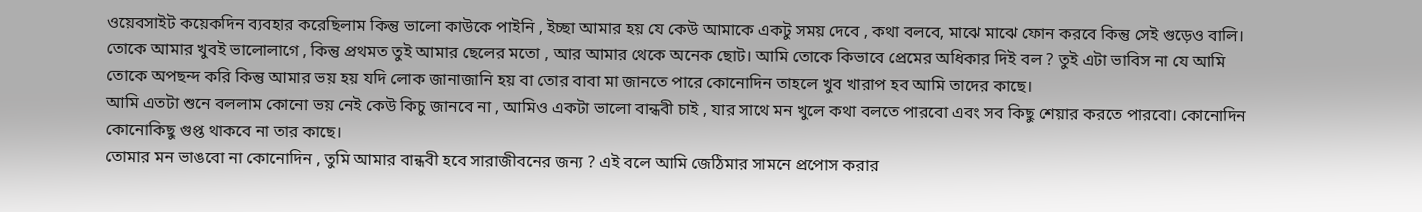ওয়েবসাইট কয়েকদিন ব্যবহার করেছিলাম কিন্তু ভালো কাউকে পাইনি , ইচ্ছা আমার হয় যে কেউ আমাকে একটু সময় দেবে , কথা বলবে, মাঝে মাঝে ফোন করবে কিন্তু সেই গুড়েও বালি। তোকে আমার খুবই ভালোলাগে , কিন্তু প্রথমত তুই আমার ছেলের মতো , আর আমার থেকে অনেক ছোট। আমি তোকে কিভাবে প্রেমের অধিকার দিই বল ? তুই এটা ভাবিস না যে আমি তোকে অপছন্দ করি কিন্তু আমার ভয় হয় যদি লোক জানাজানি হয় বা তোর বাবা মা জানতে পারে কোনোদিন তাহলে খুব খারাপ হব আমি তাদের কাছে।
আমি এতটা শুনে বললাম কোনো ভয় নেই কেউ কিচু জানবে না , আমিও একটা ভালো বান্ধবী চাই , যার সাথে মন খুলে কথা বলতে পারবো এবং সব কিছু শেয়ার করতে পারবো। কোনোদিন কোনোকিছু গুপ্ত থাকবে না তার কাছে।
তোমার মন ভাঙবো না কোনোদিন , তুমি আমার বান্ধবী হবে সারাজীবনের জন্য ? এই বলে আমি জেঠিমার সামনে প্রপোস করার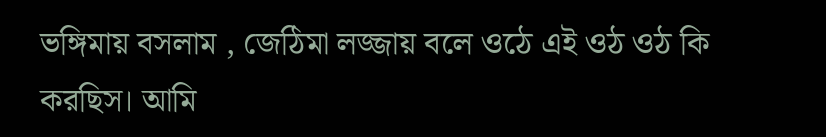ভঙ্গিমায় বসলাম , জেঠিমা লজ্জায় বলে ওঠে এই ওঠ ওঠ কি করছিস। আমি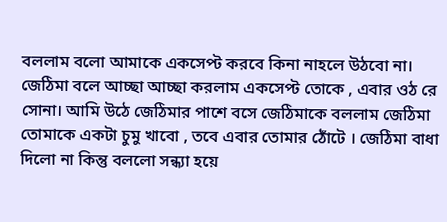বললাম বলো আমাকে একসেপ্ট করবে কিনা নাহলে উঠবো না। জেঠিমা বলে আচ্ছা আচ্ছা করলাম একসেপ্ট তোকে , এবার ওঠ রে সোনা। আমি উঠে জেঠিমার পাশে বসে জেঠিমাকে বললাম জেঠিমা তোমাকে একটা চুমু খাবো , তবে এবার তোমার ঠোঁটে । জেঠিমা বাধা দিলো না কিন্তু বললো সন্ধ্যা হয়ে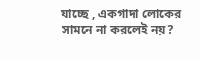যাচ্ছে , একগাদা লোকের সামনে না করলেই নয়?